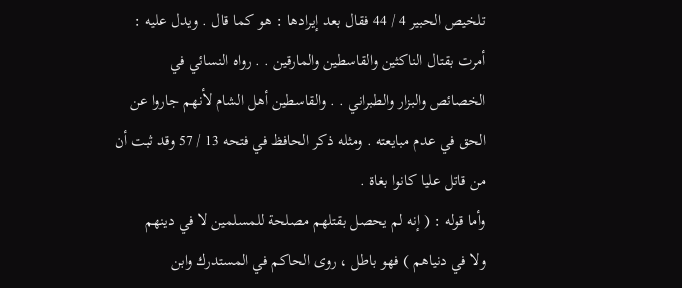تلخيص الحبير 4 / 44 فقال بعد إيرادها : هو كما قال . ويدل عليه :
أمرت بقتال الناكثين والقاسطين والمارقين . . رواه النسائي في
الخصائص والبزار والطبراني . . والقاسطين أهل الشام لأنهم جاروا عن
الحق في عدم مبايعته . ومثله ذكر الحافظ في فتحه 13 / 57 وقد ثبت أن
من قاتل عليا كانوا بغاة .
وأما قوله : ( إنه لم يحصل بقتلهم مصلحة للمسلمين لا في دينهم
ولا في دنياهم ) فهو باطل ، روى الحاكم في المستدرك وابن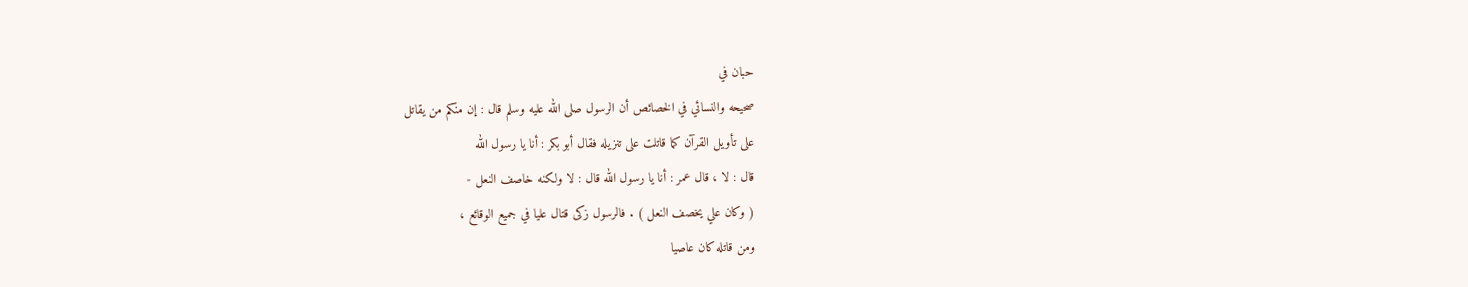حبان في
صحيحه والنسائي في الخصائص أن الرسول صلى الله عليه وسلم قال : إن منكم من يقاتل
على تأويل القرآن كما قاتلت على تنزيله فقال أبو بكر : أنا يا رسول الله
قال : لا ، قال عمر : أنا يا رسول الله قال : لا ولكنه خاصف النعل -
( وكان علي يخصف النعل ) . فالرسول زكى قتال عليا في جميع الوقائع ،
ومن قاتله كان عاصيا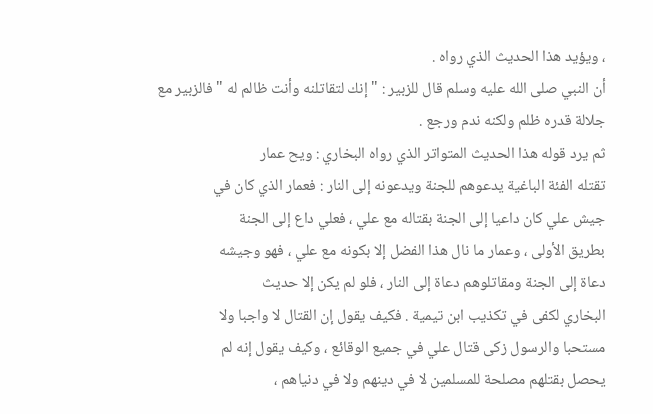، ويؤيد هذا الحديث الذي رواه .
أن النبي صلى الله عليه وسلم قال للزبير : " إنك لتقاتلنه وأنت ظالم له " فالزبير مع
جلالة قدره ظلم ولكنه ندم ورجع .
ثم يرد قوله هذا الحديث المتواتر الذي رواه البخاري : ويح عمار
تقتله الفئة الباغية يدعوهم للجنة ويدعونه إلى النار : فعمار الذي كان في
جيش علي كان داعيا إلى الجنة بقتاله مع علي ، فعلي داع إلى الجنة
بطريق الأولى ، وعمار ما نال هذا الفضل إلا بكونه مع علي ، فهو وجيشه
دعاة إلى الجنة ومقاتلوهم دعاة إلى النار ، فلو لم يكن إلا حديث
البخاري لكفى في تكذيب ابن تيمية . فكيف يقول إن القتال لا واجبا ولا
مستحبا والرسول زكى قتال علي في جميع الوقائع ، وكيف يقول إنه لم
يحصل بقتلهم مصلحة للمسلمين لا في دينهم ولا في دنياهم ،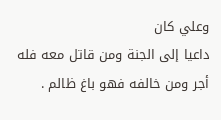وعلي كان
داعيا إلى الجنة ومن قاتل معه فله أجر ومن خالفه فهو باغ ظالم .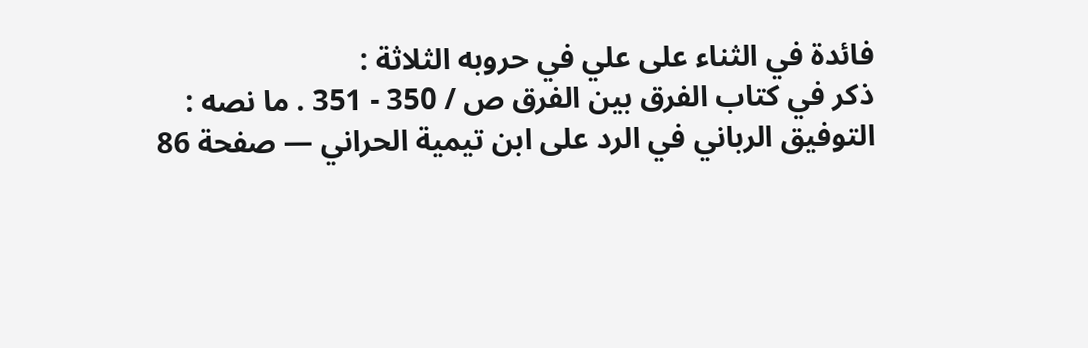فائدة في الثناء على علي في حروبه الثلاثة :
ذكر في كتاب الفرق بين الفرق ص / 350 - 351 . ما نصه :
التوفيق الرباني في الرد على ابن تيمية الحراني — صفحة 86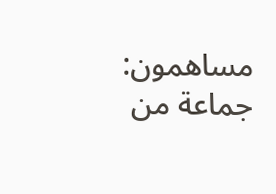مساهمون: جماعة من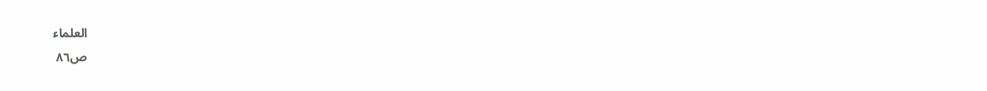العلماء
ص٨٦